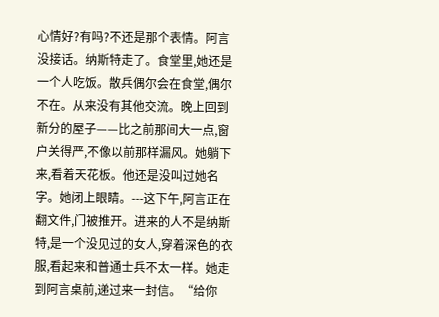心情好?有吗?不还是那个表情。阿言没接话。纳斯特走了。食堂里,她还是一个人吃饭。散兵偶尔会在食堂,偶尔不在。从来没有其他交流。晚上回到新分的屋子——比之前那间大一点,窗户关得严,不像以前那样漏风。她躺下来,看着天花板。他还是没叫过她名字。她闭上眼睛。---这下午,阿言正在翻文件,门被推开。进来的人不是纳斯特,是一个没见过的女人,穿着深色的衣服,看起来和普通士兵不太一样。她走到阿言桌前,递过来一封信。“给你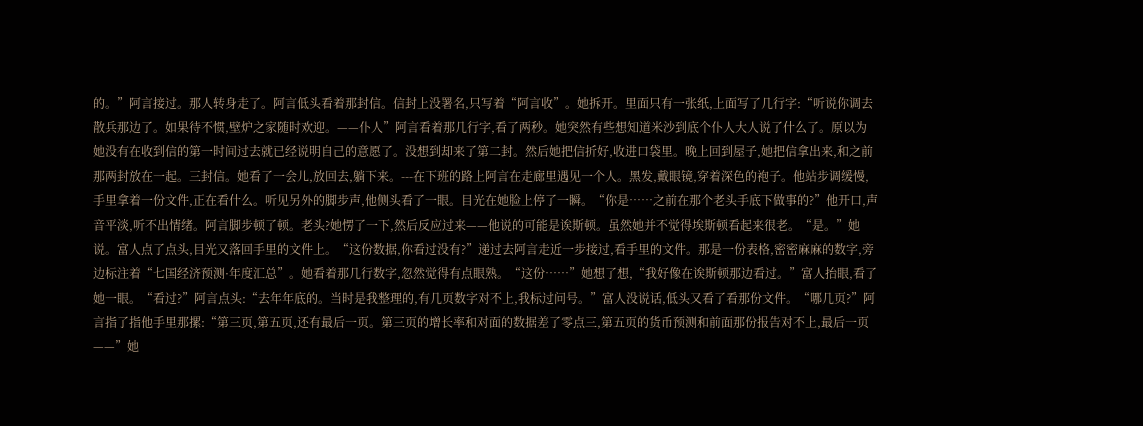的。”阿言接过。那人转身走了。阿言低头看着那封信。信封上没署名,只写着“阿言收”。她拆开。里面只有一张纸,上面写了几行字:“听说你调去散兵那边了。如果待不惯,壁炉之家随时欢迎。——仆人”阿言看着那几行字,看了两秒。她突然有些想知道米沙到底个仆人大人说了什么了。原以为她没有在收到信的第一时间过去就已经说明自己的意愿了。没想到却来了第二封。然后她把信折好,收进口袋里。晚上回到屋子,她把信拿出来,和之前那两封放在一起。三封信。她看了一会儿,放回去,躺下来。---在下班的路上阿言在走廊里遇见一个人。黑发,戴眼镜,穿着深色的袍子。他站步调缓慢,手里拿着一份文件,正在看什么。听见另外的脚步声,他侧头看了一眼。目光在她脸上停了一瞬。“你是……之前在那个老头手底下做事的?”他开口,声音平淡,听不出情绪。阿言脚步顿了顿。老头?她愣了一下,然后反应过来——他说的可能是诶斯顿。虽然她并不觉得埃斯顿看起来很老。“是。”她说。富人点了点头,目光又落回手里的文件上。“这份数据,你看过没有?”递过去阿言走近一步接过,看手里的文件。那是一份表格,密密麻麻的数字,旁边标注着“七国经济预测·年度汇总”。她看着那几行数字,忽然觉得有点眼熟。“这份……”她想了想,“我好像在诶斯顿那边看过。”富人抬眼,看了她一眼。“看过?”阿言点头:“去年年底的。当时是我整理的,有几页数字对不上,我标过问号。”富人没说话,低头又看了看那份文件。“哪几页?”阿言指了指他手里那摞:“第三页,第五页,还有最后一页。第三页的增长率和对面的数据差了零点三,第五页的货币预测和前面那份报告对不上,最后一页——”她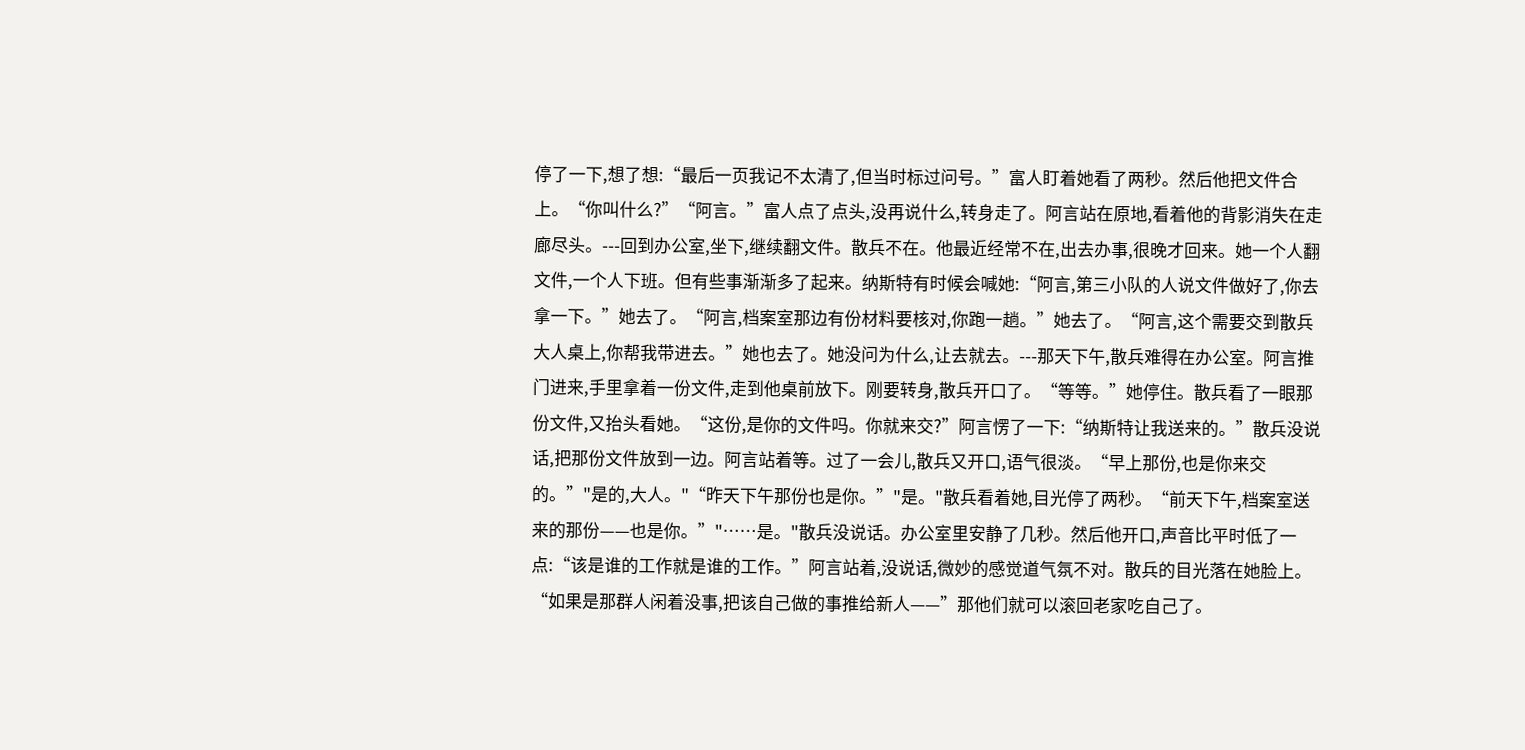停了一下,想了想:“最后一页我记不太清了,但当时标过问号。”富人盯着她看了两秒。然后他把文件合上。“你叫什么?”“阿言。”富人点了点头,没再说什么,转身走了。阿言站在原地,看着他的背影消失在走廊尽头。---回到办公室,坐下,继续翻文件。散兵不在。他最近经常不在,出去办事,很晚才回来。她一个人翻文件,一个人下班。但有些事渐渐多了起来。纳斯特有时候会喊她:“阿言,第三小队的人说文件做好了,你去拿一下。”她去了。“阿言,档案室那边有份材料要核对,你跑一趟。”她去了。“阿言,这个需要交到散兵大人桌上,你帮我带进去。”她也去了。她没问为什么,让去就去。---那天下午,散兵难得在办公室。阿言推门进来,手里拿着一份文件,走到他桌前放下。刚要转身,散兵开口了。“等等。”她停住。散兵看了一眼那份文件,又抬头看她。“这份,是你的文件吗。你就来交?”阿言愣了一下:“纳斯特让我送来的。”散兵没说话,把那份文件放到一边。阿言站着等。过了一会儿,散兵又开口,语气很淡。“早上那份,也是你来交的。”"是的,大人。"“昨天下午那份也是你。”"是。"散兵看着她,目光停了两秒。“前天下午,档案室送来的那份——也是你。”"……是。"散兵没说话。办公室里安静了几秒。然后他开口,声音比平时低了一点:“该是谁的工作就是谁的工作。”阿言站着,没说话,微妙的感觉道气氛不对。散兵的目光落在她脸上。“如果是那群人闲着没事,把该自己做的事推给新人——”那他们就可以滚回老家吃自己了。